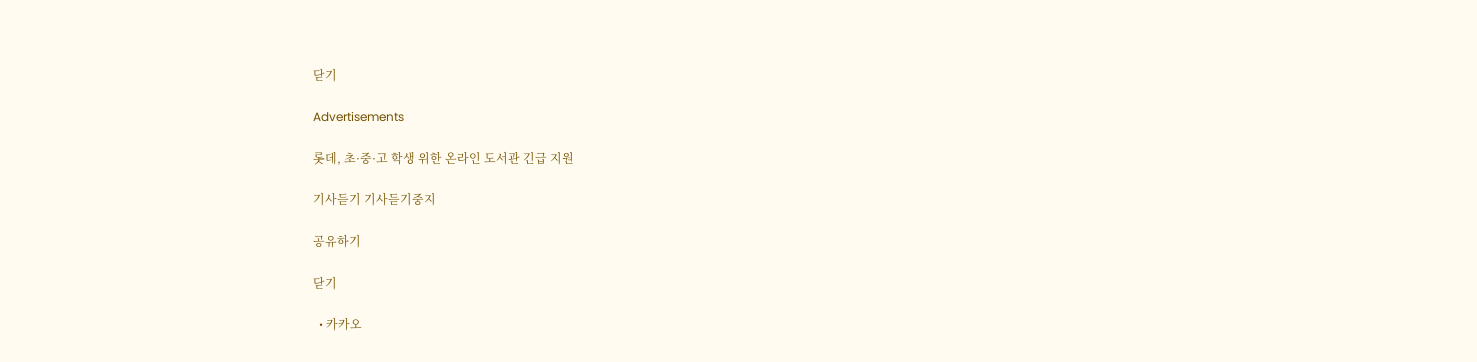닫기

Advertisements

롯데, 초·중·고 학생 위한 온라인 도서관 긴급 지원

기사듣기 기사듣기중지

공유하기

닫기

  • 카카오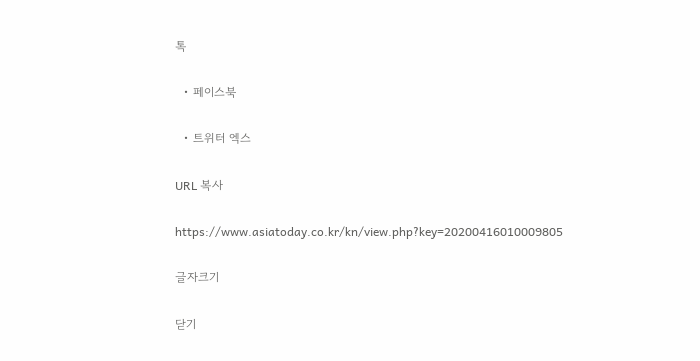톡

  • 페이스북

  • 트위터 엑스

URL 복사

https://www.asiatoday.co.kr/kn/view.php?key=20200416010009805

글자크기

닫기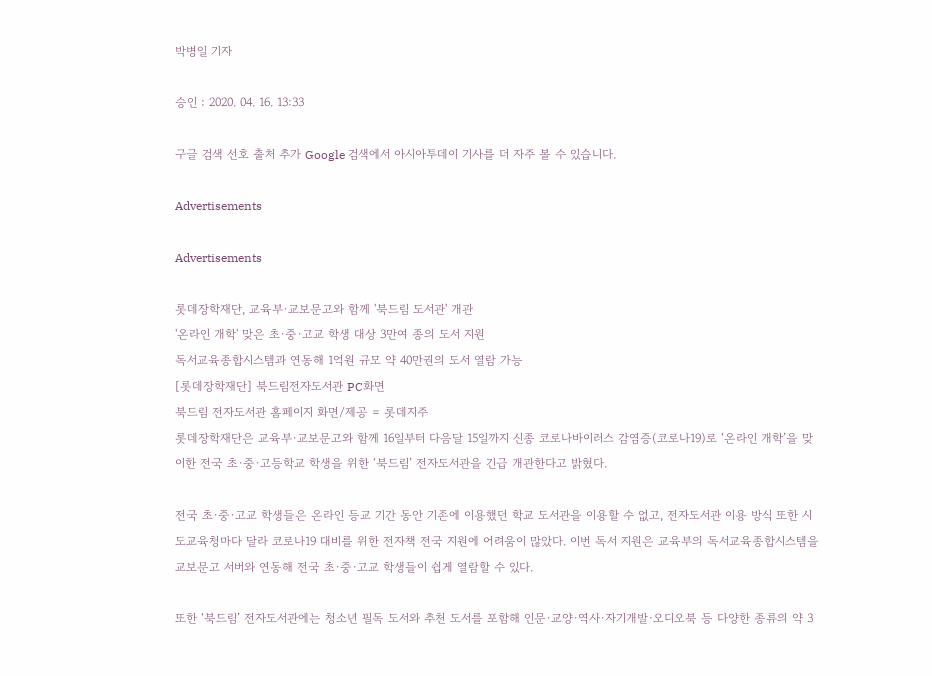박병일 기자

승인 : 2020. 04. 16. 13:33

구글 검색 선호 출처 추가 Google 검색에서 아시아투데이 기사를 더 자주 볼 수 있습니다.

Advertisements

Advertisements

롯데장학재단, 교육부·교보문고와 함께 '북드림 도서관' 개관
'온라인 개학' 맞은 초·중·고교 학생 대상 3만여 종의 도서 지원
독서교육종합시스템과 연동해 1억원 규모 약 40만권의 도서 열람 가능
[롯데장학재단] 북드림전자도서관 PC화면
북드림 전자도서관 홈페이지 화면/제공 = 롯데지주
롯데장학재단은 교육부·교보문고와 함께 16일부터 다음달 15일까지 신종 코로나바이러스 감염증(코로나19)로 ‘온라인 개학’을 맞이한 전국 초·중·고등학교 학생을 위한 ‘북드림’ 전자도서관을 긴급 개관한다고 밝혔다.

전국 초·중·고교 학생들은 온라인 등교 기간 동안 기존에 이용했던 학교 도서관을 이용할 수 없고, 전자도서관 이용 방식 또한 시도교육청마다 달라 코로나19 대비를 위한 전자책 전국 지원에 어려움이 많았다. 이번 독서 지원은 교육부의 독서교육종합시스템을 교보문고 서버와 연동해 전국 초·중·고교 학생들이 쉽게 열람할 수 있다.

또한 ‘북드림’ 전자도서관에는 청소년 필독 도서와 추천 도서를 포함해 인문·교양·역사·자기개발·오디오북 등 다양한 종류의 약 3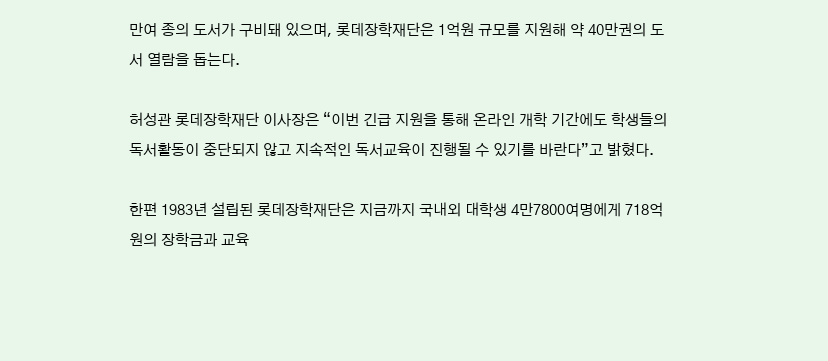만여 종의 도서가 구비돼 있으며, 롯데장학재단은 1억원 규모를 지원해 약 40만권의 도서 열람을 돕는다.

허성관 롯데장학재단 이사장은 “이번 긴급 지원을 통해 온라인 개학 기간에도 학생들의 독서활동이 중단되지 않고 지속적인 독서교육이 진행될 수 있기를 바란다”고 밝혔다.

한편 1983년 설립된 롯데장학재단은 지금까지 국내외 대학생 4만7800여명에게 718억원의 장학금과 교육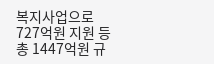복지사업으로 727억원 지원 등 총 1447억원 규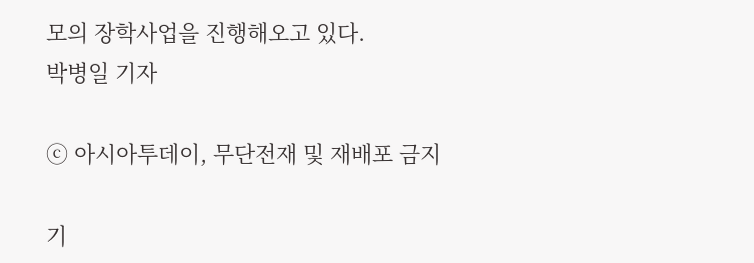모의 장학사업을 진행해오고 있다.
박병일 기자

ⓒ 아시아투데이, 무단전재 및 재배포 금지

기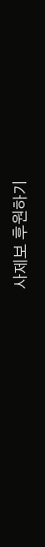사제보 후원하기